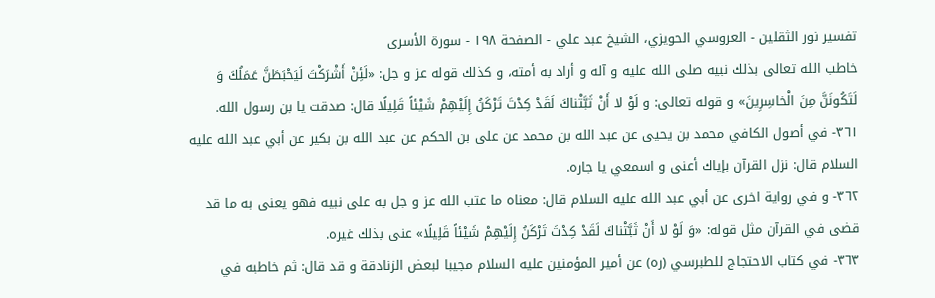تفسير نور الثقلين - العروسي الحويزي، الشيخ عبد علي - الصفحة ١٩٨ - سورة الأسرى
خاطب الله تعالى بذلك نبيه صلى الله عليه و آله و أراد به أمته، و كذلك قوله عز و جل: «لَئِنْ أَشْرَكْتَ لَيَحْبَطَنَّ عَمَلُكَ وَ لَتَكُونَنَّ مِنَ الْخاسِرِينَ» و قوله تعالى: و لَوْ لا أَنْ ثَبَّتْناكَ لَقَدْ كِدْتَ تَرْكَنُ إِلَيْهِمْ شَيْئاً قَلِيلًا قال: صدقت يا بن رسول الله.
٣٦١- في أصول الكافي محمد بن يحيى عن عبد الله بن محمد عن على بن الحكم عن عبد الله بن بكير عن أبي عبد الله عليه السلام قال: نزل القرآن بإياك أعنى و اسمعي يا جاره.
٣٦٢- و في رواية اخرى عن أبي عبد الله عليه السلام قال: معناه ما عتب الله عز و جل به على نبيه فهو يعنى به ما قد قضى في القرآن مثل قوله: «وَ لَوْ لا أَنْ ثَبَّتْناكَ لَقَدْ كِدْتَ تَرْكَنُ إِلَيْهِمْ شَيْئاً قَلِيلًا» عنى بذلك غيره.
٣٦٣- في كتاب الاحتجاج للطبرسي (ره) عن أمير المؤمنين عليه السلام مجيبا لبعض الزنادقة و قد قال: ثم خاطبه في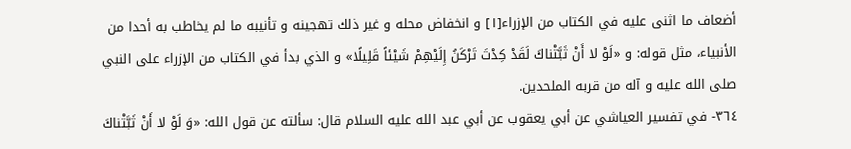أضعاف ما اثنى عليه في الكتاب من الإزراء[١] و انخفاض محله و غير ذلك تهجينه و تأنيبه ما لم يخاطب به أحدا من الأنبياء، مثل قوله: و «لَوْ لا أَنْ ثَبَّتْناكَ لَقَدْ كِدْتَ تَرْكَنُ إِلَيْهِمْ شَيْئاً قَلِيلًا» و الذي بدأ في الكتاب من الإزراء على النبي صلى الله عليه و آله من قربه الملحدين.
٣٦٤- في تفسير العياشي عن أبي يعقوب عن أبي عبد الله عليه السلام قال: سألته عن قول الله: «وَ لَوْ لا أَنْ ثَبَّتْناكَ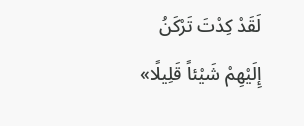لَقَدْ كِدْتَ تَرْكَنُ إِلَيْهِمْ شَيْئاً قَلِيلًا»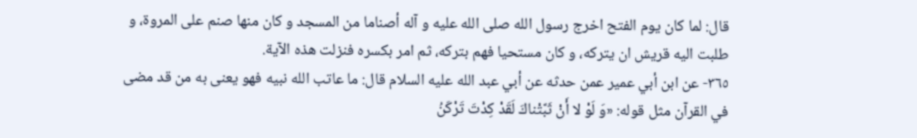قال: لما كان يوم الفتح اخرج رسول الله صلى الله عليه و آله أصناما من المسجد و كان منها صنم على المروة، و طلبت اليه قريش ان يتركه، و كان مستحيا فهم بتركه، ثم امر بكسره فنزلت هذه الآية.
٣٦٥- عن ابن أبي عمير عمن حدثه عن أبي عبد الله عليه السلام قال: ما عاتب الله نبيه فهو يعنى به من قد مضى في القرآن مثل قوله: «وَ لَوْ لا أَنْ ثَبَّتْناكَ لَقَدْ كِدْتَ تَرْكَنُ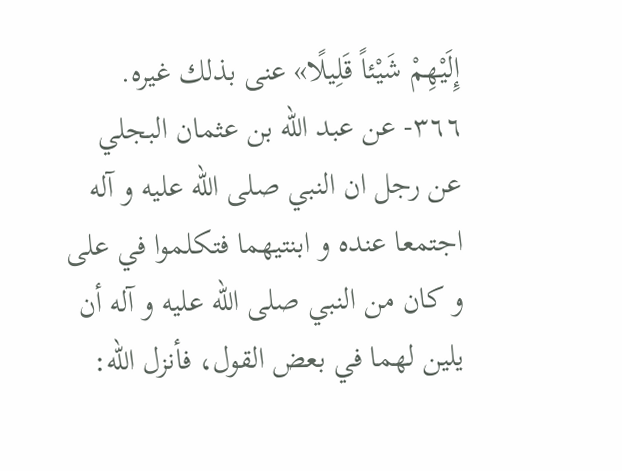إِلَيْهِمْ شَيْئاً قَلِيلًا» عنى بذلك غيره.
٣٦٦- عن عبد الله بن عثمان البجلي عن رجل ان النبي صلى الله عليه و آله اجتمعا عنده و ابنتيهما فتكلموا في على و كان من النبي صلى الله عليه و آله أن يلين لهما في بعض القول، فأنزل الله: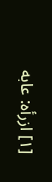[١] ازرأه: عابه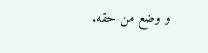و وضع من حقه.